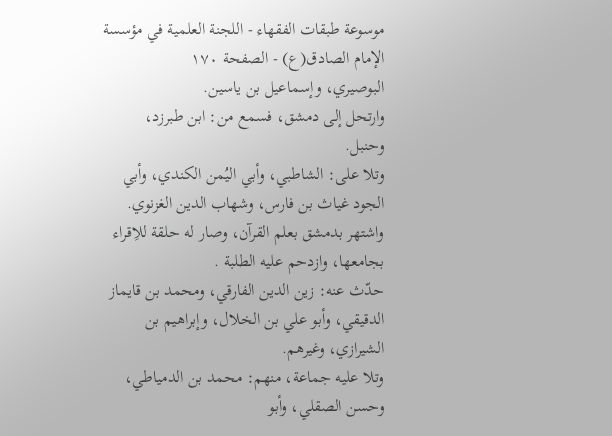موسوعة طبقات الفقهاء - اللجنة العلمية في مؤسسة الإمام الصادق(ع) - الصفحة ١٧٠
البوصيري، وإسماعيل بن ياسين.
وارتحل إلى دمشق، فسمع من: ابن طبرزد، وحنبل.
وتلا على: الشاطبي، وأبي اليُمن الكندي، وأبي الجود غياث بن فارس، وشهاب الدين الغزنوي.
واشتهر بدمشق بعلم القرآن، وصار له حلقة للاِقراء بجامعها، وازدحم عليه الطلبة .
حدّث عنه: زين الدين الفارقي، ومحمد بن قايماز الدقيقي، وأبو علي بن الخلال، وإبراهيم بن الشيرازي، وغيرهم.
وتلا عليه جماعة، منهم: محمد بن الدمياطي، وحسن الصقلي، وأبو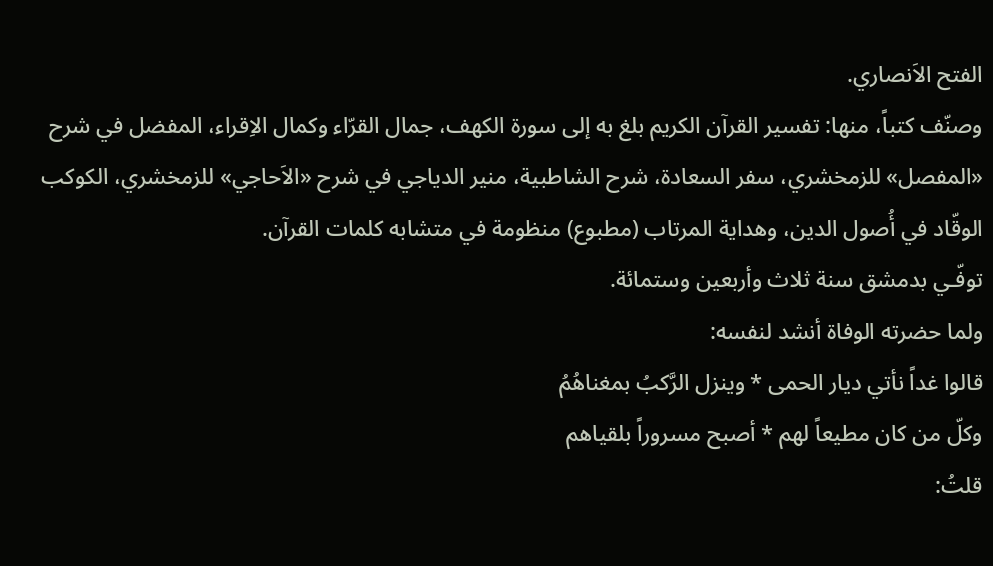الفتح الاَنصاري.
وصنّف كتباً، منها: تفسير القرآن الكريم بلغ به إلى سورة الكهف، جمال القرّاء وكمال الاِقراء، المفضل في شرح «المفصل» للزمخشري، سفر السعادة، شرح الشاطبية، منير الدياجي في شرح «الاَحاجي» للزمخشري، الكوكب الوقّاد في أُصول الدين، وهداية المرتاب (مطبوع) منظومة في متشابه كلمات القرآن.
توفّـي بدمشق سنة ثلاث وأربعين وستمائة.
ولما حضرته الوفاة أنشد لنفسه:
قالوا غداً نأتي ديار الحمى * وينزل الرَّكبُ بمغناهُمُ
وكلّ من كان مطيعاً لهم * أصبح مسروراً بلقياهم
قلتُ: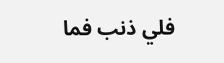فلي ذنب فما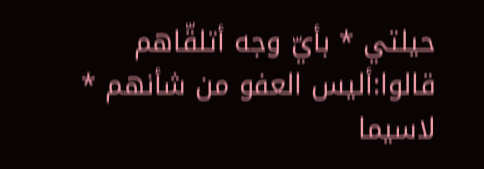حيلتي * بأيّ وجه أتلقّاهم
قالوا:أليس العفو من شأنهم * لاسيما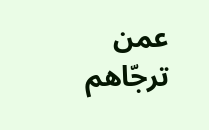عمن ترجّاهم